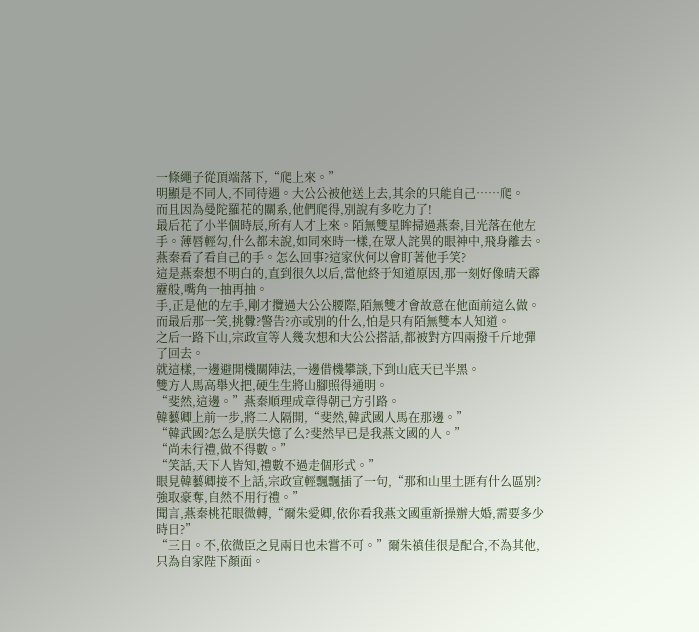一條繩子從頂端落下,“爬上來。”
明顯是不同人,不同待遇。大公公被他送上去,其余的只能自己……爬。
而且因為曼陀羅花的關系,他們爬得,別說有多吃力了!
最后花了小半個時辰,所有人才上來。陌無雙星眸掃過燕秦,目光落在他左手。薄唇輕勾,什么都未說,如同來時一樣,在眾人詫異的眼神中,飛身離去。
燕秦看了看自己的手。怎么回事?這家伙何以會盯著他手笑?
這是燕秦想不明白的,直到很久以后,當他終于知道原因,那一刻好像晴天霹靂般,嘴角一抽再抽。
手,正是他的左手,剛才攬過大公公腰際,陌無雙才會故意在他面前這么做。而最后那一笑,挑釁?警告?亦或別的什么,怕是只有陌無雙本人知道。
之后一路下山,宗政宣等人幾次想和大公公搭話,都被對方四兩撥千斤地彈了回去。
就這樣,一邊避開機關陣法,一邊借機攀談,下到山底天已半黑。
雙方人馬高舉火把,硬生生將山腳照得通明。
“斐然,這邊。”燕秦順理成章得朝己方引路。
韓藝卿上前一步,將二人隔開,“斐然,韓武國人馬在那邊。”
“韓武國?怎么是朕失憶了么?斐然早已是我燕文國的人。”
“尚未行禮,做不得數。”
“笑話,天下人皆知,禮數不過走個形式。”
眼見韓藝卿接不上話,宗政宣輕飄飄插了一句,“那和山里土匪有什么區別?強取豪奪,自然不用行禮。”
聞言,燕秦桃花眼微轉,“爾朱愛卿,依你看我燕文國重新操辦大婚,需要多少時日?”
“三日。不,依微臣之見兩日也未嘗不可。”爾朱禛佳很是配合,不為其他,只為自家陛下顏面。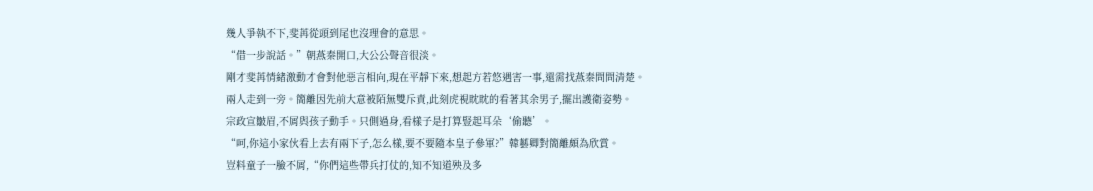幾人爭執不下,斐苒從頭到尾也沒理會的意思。
“借一步說話。”朝燕秦開口,大公公聲音很淡。
剛才斐苒情緒激動才會對他惡言相向,現在平靜下來,想起方若悠遇害一事,還需找燕秦問問清楚。
兩人走到一旁。簡離因先前大意被陌無雙斥責,此刻虎視眈眈的看著其余男子,擺出護衛姿勢。
宗政宣皺眉,不屑與孩子動手。只側過身,看樣子是打算豎起耳朵‘偷聽’。
“呵,你這小家伙看上去有兩下子,怎么樣,要不要隨本皇子參軍?”韓藝卿對簡離頗為欣賞。
豈料童子一臉不屑,“你們這些帶兵打仗的,知不知道殃及多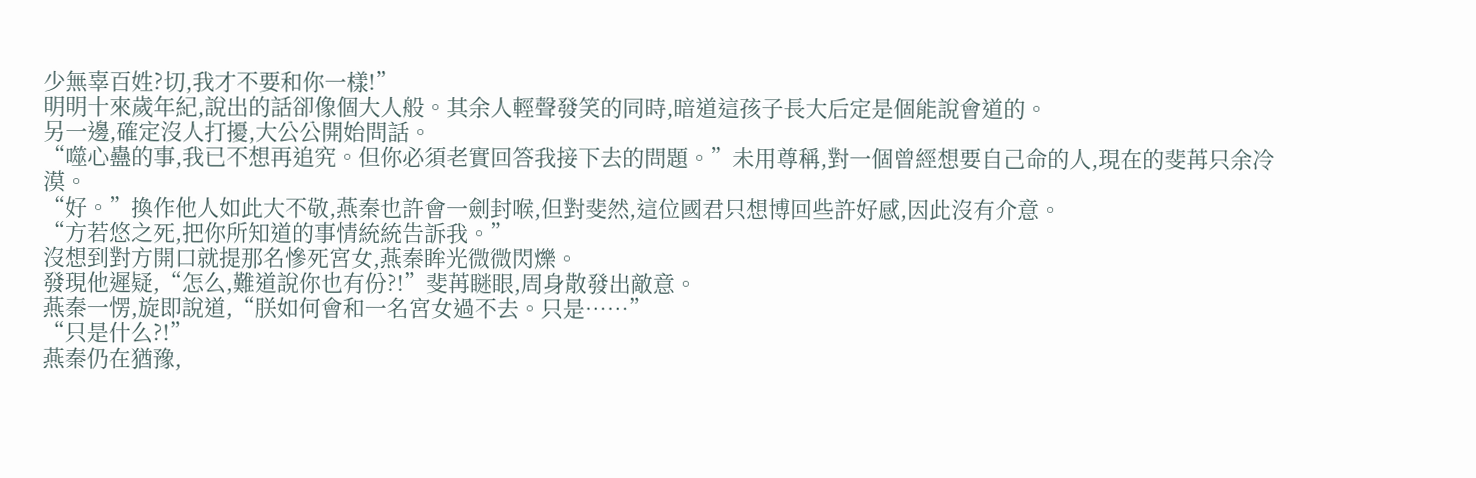少無辜百姓?切,我才不要和你一樣!”
明明十來歲年紀,說出的話卻像個大人般。其余人輕聲發笑的同時,暗道這孩子長大后定是個能說會道的。
另一邊,確定沒人打擾,大公公開始問話。
“噬心蠱的事,我已不想再追究。但你必須老實回答我接下去的問題。”未用尊稱,對一個曾經想要自己命的人,現在的斐苒只余冷漠。
“好。”換作他人如此大不敬,燕秦也許會一劍封喉,但對斐然,這位國君只想博回些許好感,因此沒有介意。
“方若悠之死,把你所知道的事情統統告訴我。”
沒想到對方開口就提那名慘死宮女,燕秦眸光微微閃爍。
發現他遲疑,“怎么,難道說你也有份?!”斐苒瞇眼,周身散發出敵意。
燕秦一愣,旋即說道,“朕如何會和一名宮女過不去。只是……”
“只是什么?!”
燕秦仍在猶豫,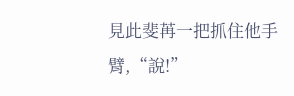見此斐苒一把抓住他手臂,“說!”